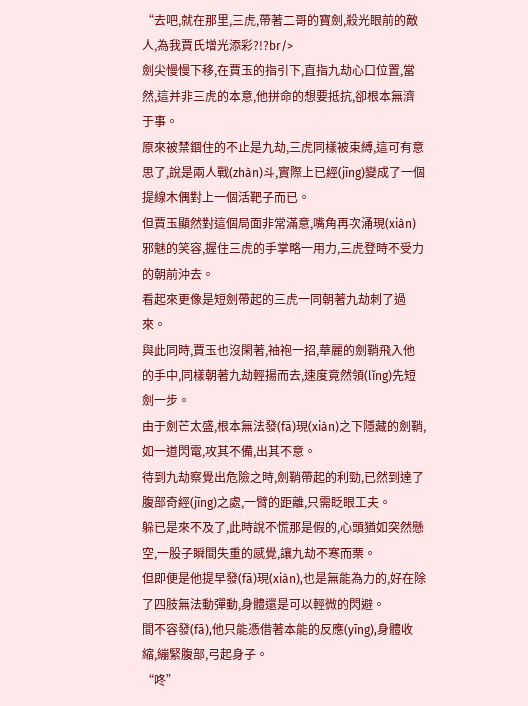“去吧,就在那里,三虎,帶著二哥的寶劍,殺光眼前的敵人,為我賈氏增光添彩?!?br/>
劍尖慢慢下移,在賈玉的指引下,直指九劫心口位置,當然,這并非三虎的本意,他拼命的想要抵抗,卻根本無濟于事。
原來被禁錮住的不止是九劫,三虎同樣被束縛,這可有意思了,說是兩人戰(zhàn)斗,實際上已經(jīng)變成了一個提線木偶對上一個活靶子而已。
但賈玉顯然對這個局面非常滿意,嘴角再次涌現(xiàn)邪魅的笑容,握住三虎的手掌略一用力,三虎登時不受力的朝前沖去。
看起來更像是短劍帶起的三虎一同朝著九劫刺了過來。
與此同時,賈玉也沒閑著,袖袍一招,華麗的劍鞘飛入他的手中,同樣朝著九劫輕揚而去,速度竟然領(lǐng)先短劍一步。
由于劍芒太盛,根本無法發(fā)現(xiàn)之下隱藏的劍鞘,如一道閃電,攻其不備,出其不意。
待到九劫察覺出危險之時,劍鞘帶起的利勁,已然到達了腹部奇經(jīng)之處,一臂的距離,只需眨眼工夫。
躲已是來不及了,此時說不慌那是假的,心頭猶如突然懸空,一股子瞬間失重的感覺,讓九劫不寒而栗。
但即便是他提早發(fā)現(xiàn),也是無能為力的,好在除了四肢無法動彈動,身體還是可以輕微的閃避。
間不容發(fā),他只能憑借著本能的反應(yīng),身體收縮,繃緊腹部,弓起身子。
“咚”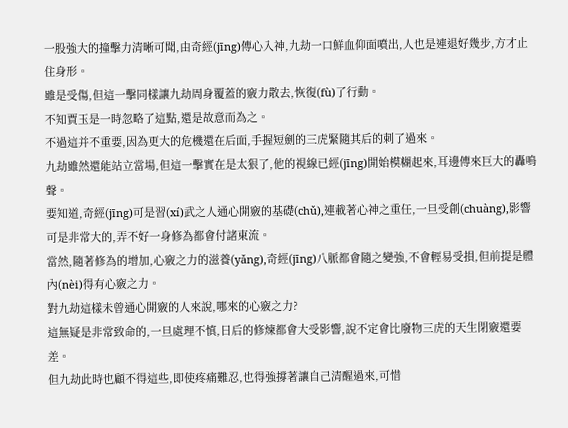一股強大的撞擊力清晰可聞,由奇經(jīng)傳心入神,九劫一口鮮血仰面噴出,人也是連退好幾步,方才止住身形。
雖是受傷,但這一擊同樣讓九劫周身覆蓋的竅力散去,恢復(fù)了行動。
不知賈玉是一時忽略了這點,還是故意而為之。
不過這并不重要,因為更大的危機還在后面,手握短劍的三虎緊隨其后的刺了過來。
九劫雖然還能站立當場,但這一擊實在是太狠了,他的視線已經(jīng)開始模糊起來,耳邊傳來巨大的轟鳴聲。
要知道,奇經(jīng)可是習(xí)武之人通心開竅的基礎(chǔ),連載著心神之重任,一旦受創(chuàng),影響可是非常大的,弄不好一身修為都會付諸東流。
當然,隨著修為的增加,心竅之力的滋養(yǎng),奇經(jīng)八脈都會隨之變強,不會輕易受損,但前提是體內(nèi)得有心竅之力。
對九劫這樣未曾通心開竅的人來說,哪來的心竅之力?
這無疑是非常致命的,一旦處理不慎,日后的修煉都會大受影響,說不定會比廢物三虎的天生閉竅還要差。
但九劫此時也顧不得這些,即使疼痛難忍,也得強撐著讓自己清醒過來,可惜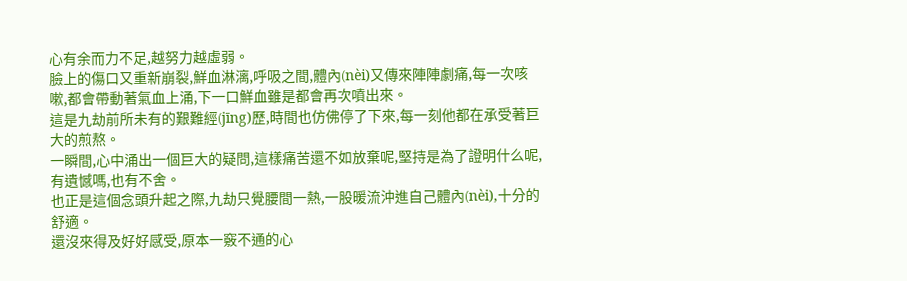心有余而力不足,越努力越虛弱。
臉上的傷口又重新崩裂,鮮血淋漓,呼吸之間,體內(nèi)又傳來陣陣劇痛,每一次咳嗽,都會帶動著氣血上涌,下一口鮮血雖是都會再次噴出來。
這是九劫前所未有的艱難經(jīng)歷,時間也仿佛停了下來,每一刻他都在承受著巨大的煎熬。
一瞬間,心中涌出一個巨大的疑問,這樣痛苦還不如放棄呢,堅持是為了證明什么呢,有遺憾嗎,也有不舍。
也正是這個念頭升起之際,九劫只覺腰間一熱,一股暖流沖進自己體內(nèi),十分的舒適。
還沒來得及好好感受,原本一竅不通的心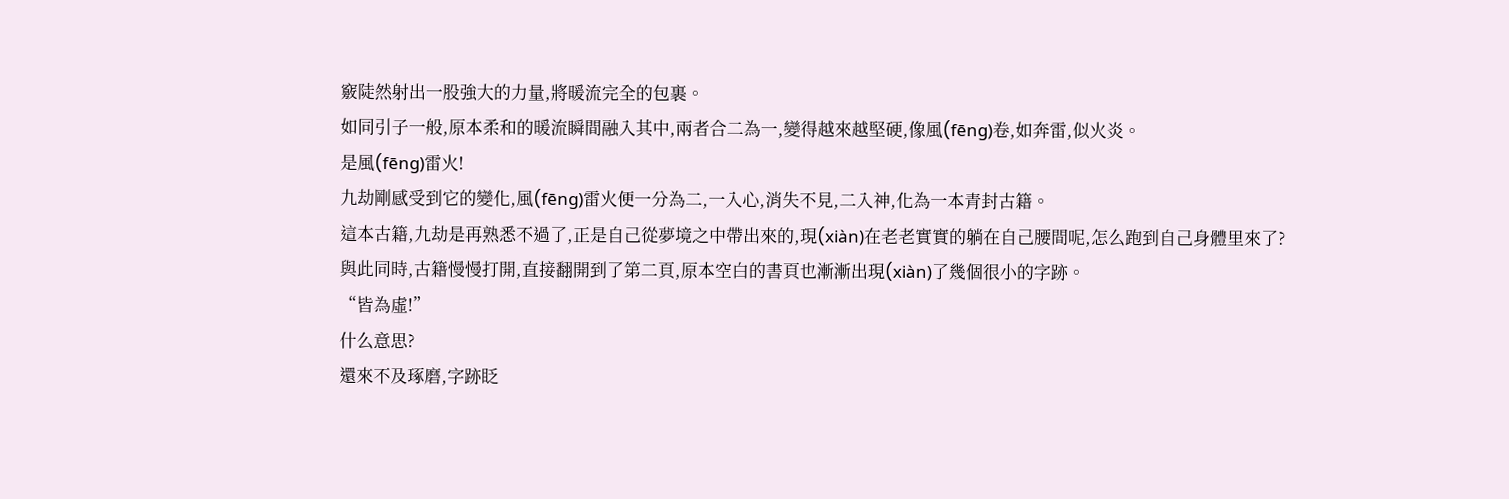竅陡然射出一股強大的力量,將暖流完全的包裹。
如同引子一般,原本柔和的暖流瞬間融入其中,兩者合二為一,變得越來越堅硬,像風(fēng)卷,如奔雷,似火炎。
是風(fēng)雷火!
九劫剛感受到它的變化,風(fēng)雷火便一分為二,一入心,消失不見,二入神,化為一本青封古籍。
這本古籍,九劫是再熟悉不過了,正是自己從夢境之中帶出來的,現(xiàn)在老老實實的躺在自己腰間呢,怎么跑到自己身體里來了?
與此同時,古籍慢慢打開,直接翻開到了第二頁,原本空白的書頁也漸漸出現(xiàn)了幾個很小的字跡。
“皆為虛!”
什么意思?
還來不及琢磨,字跡眨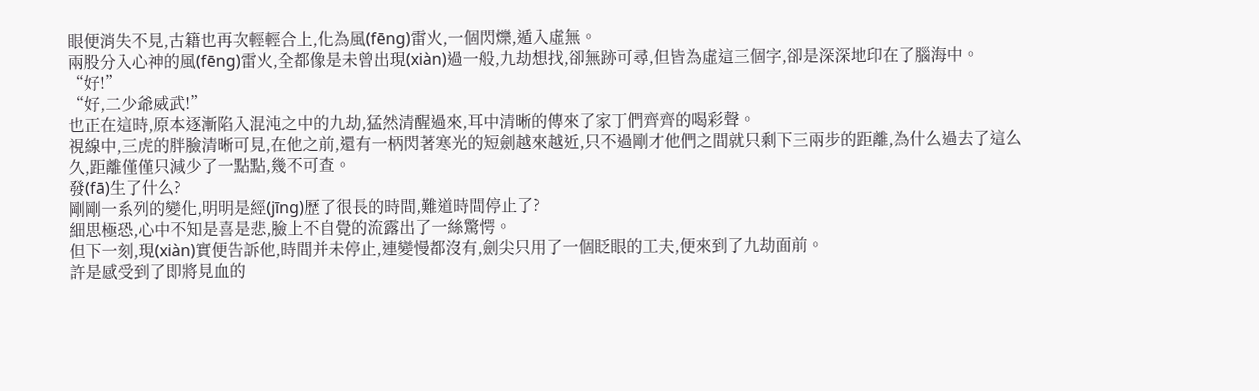眼便消失不見,古籍也再次輕輕合上,化為風(fēng)雷火,一個閃爍,遁入虛無。
兩股分入心神的風(fēng)雷火,全都像是未曾出現(xiàn)過一般,九劫想找,卻無跡可尋,但皆為虛這三個字,卻是深深地印在了腦海中。
“好!”
“好,二少爺威武!”
也正在這時,原本逐漸陷入混沌之中的九劫,猛然清醒過來,耳中清晰的傳來了家丁們齊齊的喝彩聲。
視線中,三虎的胖臉清晰可見,在他之前,還有一柄閃著寒光的短劍越來越近,只不過剛才他們之間就只剩下三兩步的距離,為什么過去了這么久,距離僅僅只減少了一點點,幾不可查。
發(fā)生了什么?
剛剛一系列的變化,明明是經(jīng)歷了很長的時間,難道時間停止了?
細思極恐,心中不知是喜是悲,臉上不自覺的流露出了一絲驚愕。
但下一刻,現(xiàn)實便告訴他,時間并未停止,連變慢都沒有,劍尖只用了一個眨眼的工夫,便來到了九劫面前。
許是感受到了即將見血的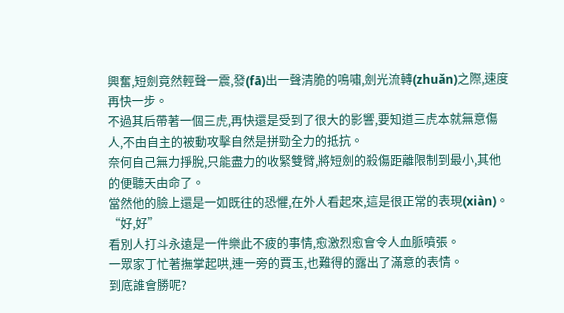興奮,短劍竟然輕聲一震,發(fā)出一聲清脆的鳴嘯,劍光流轉(zhuǎn)之際,速度再快一步。
不過其后帶著一個三虎,再快還是受到了很大的影響,要知道三虎本就無意傷人,不由自主的被動攻擊自然是拼勁全力的抵抗。
奈何自己無力掙脫,只能盡力的收緊雙臂,將短劍的殺傷距離限制到最小,其他的便聽天由命了。
當然他的臉上還是一如既往的恐懼,在外人看起來,這是很正常的表現(xiàn)。
“好,好”
看別人打斗永遠是一件樂此不疲的事情,愈激烈愈會令人血脈噴張。
一眾家丁忙著撫掌起哄,連一旁的賈玉,也難得的露出了滿意的表情。
到底誰會勝呢?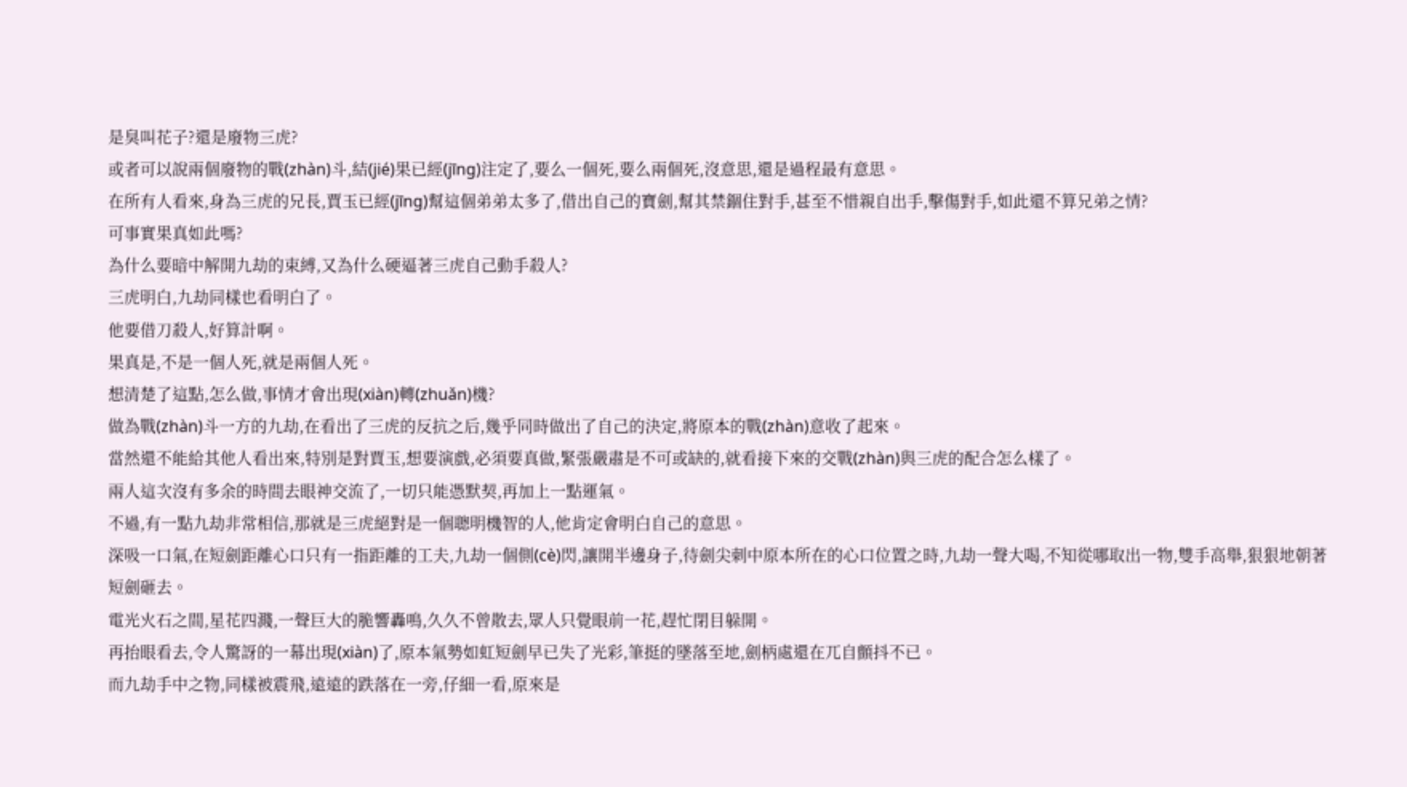是臭叫花子?還是廢物三虎?
或者可以說兩個廢物的戰(zhàn)斗,結(jié)果已經(jīng)注定了,要么一個死,要么兩個死,沒意思,還是過程最有意思。
在所有人看來,身為三虎的兄長,賈玉已經(jīng)幫這個弟弟太多了,借出自己的寶劍,幫其禁錮住對手,甚至不惜親自出手,擊傷對手,如此還不算兄弟之情?
可事實果真如此嗎?
為什么要暗中解開九劫的束縛,又為什么硬逼著三虎自己動手殺人?
三虎明白,九劫同樣也看明白了。
他要借刀殺人,好算計啊。
果真是,不是一個人死,就是兩個人死。
想清楚了這點,怎么做,事情才會出現(xiàn)轉(zhuǎn)機?
做為戰(zhàn)斗一方的九劫,在看出了三虎的反抗之后,幾乎同時做出了自己的決定,將原本的戰(zhàn)意收了起來。
當然還不能給其他人看出來,特別是對賈玉,想要演戲,必須要真做,緊張嚴肅是不可或缺的,就看接下來的交戰(zhàn)與三虎的配合怎么樣了。
兩人這次沒有多余的時間去眼神交流了,一切只能憑默契,再加上一點運氣。
不過,有一點九劫非常相信,那就是三虎絕對是一個聰明機智的人,他肯定會明白自己的意思。
深吸一口氣,在短劍距離心口只有一指距離的工夫,九劫一個側(cè)閃,讓開半邊身子,待劍尖刺中原本所在的心口位置之時,九劫一聲大喝,不知從哪取出一物,雙手高舉,狠狠地朝著短劍砸去。
電光火石之間,星花四濺,一聲巨大的脆響轟鳴,久久不曾散去,眾人只覺眼前一花,趕忙閉目躲開。
再抬眼看去,令人驚訝的一幕出現(xiàn)了,原本氣勢如虹短劍早已失了光彩,筆挺的墜落至地,劍柄處還在兀自顫抖不已。
而九劫手中之物,同樣被震飛,遠遠的跌落在一旁,仔細一看,原來是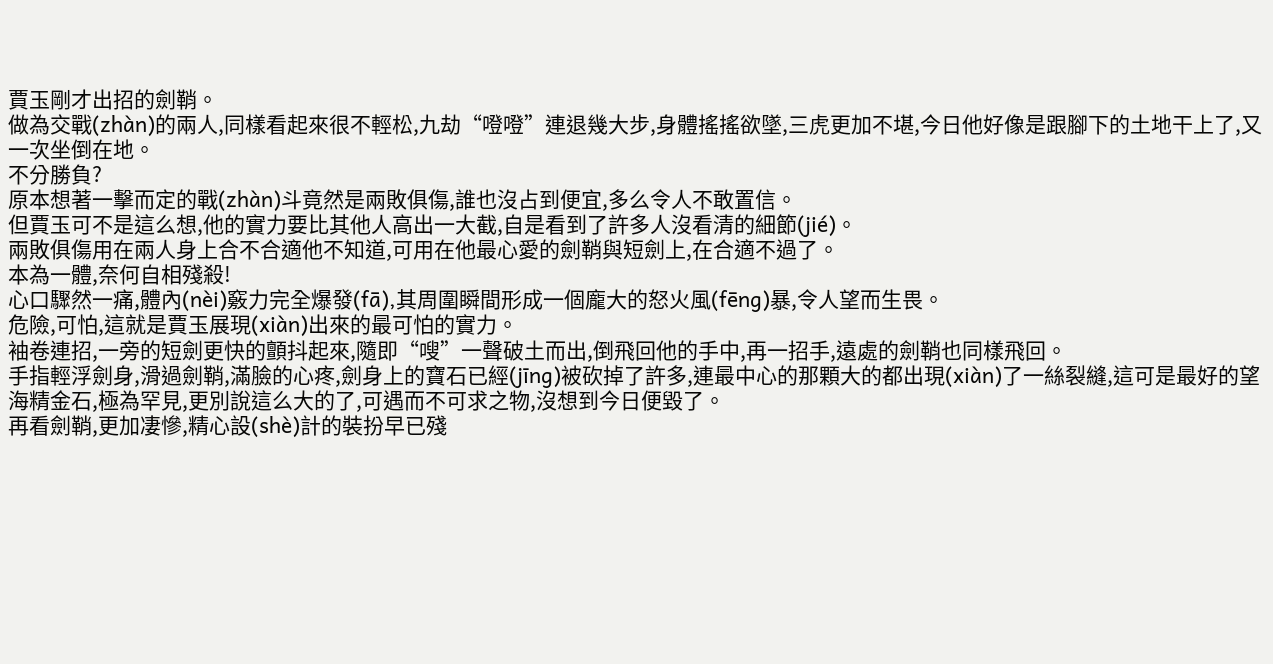賈玉剛才出招的劍鞘。
做為交戰(zhàn)的兩人,同樣看起來很不輕松,九劫“噔噔”連退幾大步,身體搖搖欲墜,三虎更加不堪,今日他好像是跟腳下的土地干上了,又一次坐倒在地。
不分勝負?
原本想著一擊而定的戰(zhàn)斗竟然是兩敗俱傷,誰也沒占到便宜,多么令人不敢置信。
但賈玉可不是這么想,他的實力要比其他人高出一大截,自是看到了許多人沒看清的細節(jié)。
兩敗俱傷用在兩人身上合不合適他不知道,可用在他最心愛的劍鞘與短劍上,在合適不過了。
本為一體,奈何自相殘殺!
心口驟然一痛,體內(nèi)竅力完全爆發(fā),其周圍瞬間形成一個龐大的怒火風(fēng)暴,令人望而生畏。
危險,可怕,這就是賈玉展現(xiàn)出來的最可怕的實力。
袖卷連招,一旁的短劍更快的顫抖起來,隨即“嗖”一聲破土而出,倒飛回他的手中,再一招手,遠處的劍鞘也同樣飛回。
手指輕浮劍身,滑過劍鞘,滿臉的心疼,劍身上的寶石已經(jīng)被砍掉了許多,連最中心的那顆大的都出現(xiàn)了一絲裂縫,這可是最好的望海精金石,極為罕見,更別說這么大的了,可遇而不可求之物,沒想到今日便毀了。
再看劍鞘,更加凄慘,精心設(shè)計的裝扮早已殘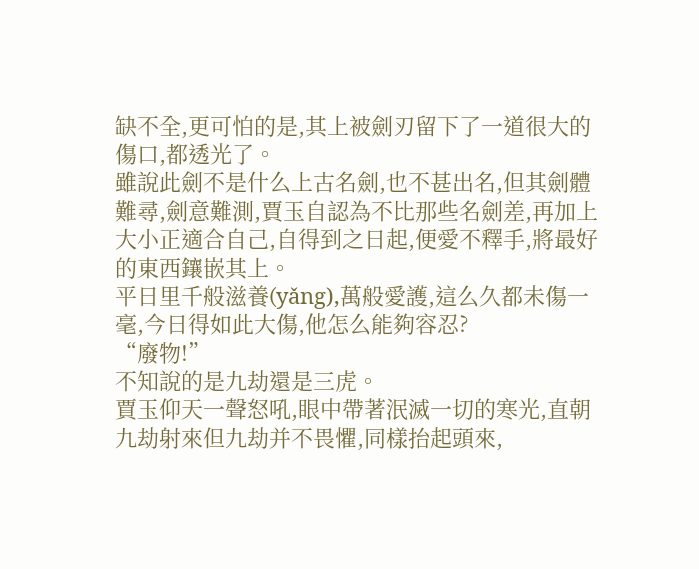缺不全,更可怕的是,其上被劍刃留下了一道很大的傷口,都透光了。
雖說此劍不是什么上古名劍,也不甚出名,但其劍體難尋,劍意難測,賈玉自認為不比那些名劍差,再加上大小正適合自己,自得到之日起,便愛不釋手,將最好的東西鑲嵌其上。
平日里千般滋養(yǎng),萬般愛護,這么久都未傷一毫,今日得如此大傷,他怎么能夠容忍?
“廢物!”
不知說的是九劫還是三虎。
賈玉仰天一聲怒吼,眼中帶著泯滅一切的寒光,直朝九劫射來但九劫并不畏懼,同樣抬起頭來,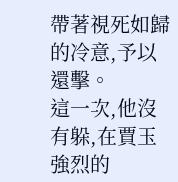帶著視死如歸的冷意,予以還擊。
這一次,他沒有躲,在賈玉強烈的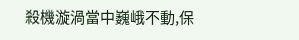殺機漩渦當中巍峨不動,保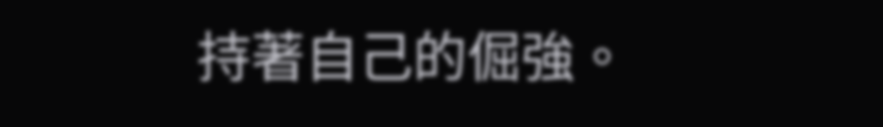持著自己的倔強。